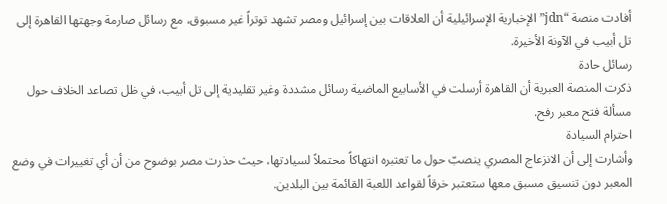أفادت منصة “jdn” الإخبارية الإسرائيلية أن العلاقات بين إسرائيل ومصر تشهد توتراً غير مسبوق، مع رسائل صارمة وجهتها القاهرة إلى تل أبيب في الآونة الأخيرة.
رسائل حادة
ذكرت المنصة العبرية أن القاهرة أرسلت في الأسابيع الماضية رسائل مشددة وغير تقليدية إلى تل أبيب، في ظل تصاعد الخلاف حول مسألة فتح معبر رفح.
احترام السيادة
وأشارت إلى أن الانزعاج المصري ينصبّ حول ما تعتبره انتهاكاً محتملاً لسيادتها، حيث حذرت مصر بوضوح من أن أي تغييرات في وضع المعبر دون تنسيق مسبق معها ستعتبر خرقاً لقواعد اللعبة القائمة بين البلدين.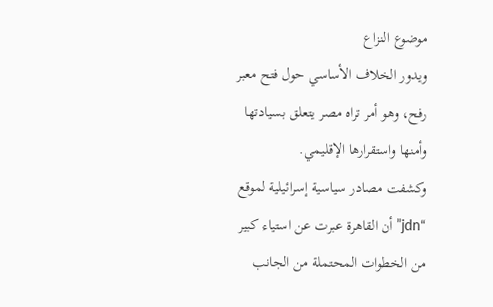موضوع النزاع
ويدور الخلاف الأساسي حول فتح معبر رفح، وهو أمر تراه مصر يتعلق بسيادتها وأمنها واستقرارها الإقليمي.
وكشفت مصادر سياسية إسرائيلية لموقع “jdn” أن القاهرة عبرت عن استياء كبير من الخطوات المحتملة من الجانب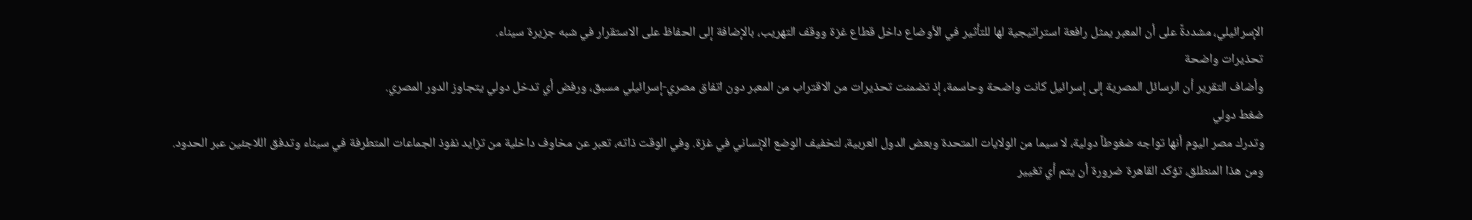الإسرائيلي، مشددةً على أن المعبر يمثل رافعة استراتيجية لها للتأثير في الأوضاع داخل قطاع غزة ووقف التهريب، بالإضافة إلى الحفاظ على الاستقرار في شبه جزيرة سيناء.
تحذيرات واضحة
وأضاف التقرير أن الرسائل المصرية إلى إسرائيل كانت واضحة وحاسمة، إذ تضمنت تحذيرات من الاقتراب من المعبر دون اتفاق مصري-إسرائيلي مسبق، ورفض أي تدخل دولي يتجاوز الدور المصري.
ضغط دولي
وتدرك مصر اليوم أنها تواجه ضغوطاً دولية، لا سيما من الولايات المتحدة وبعض الدول العربية، لتخفيف الوضع الإنساني في غزة. وفي الوقت ذاته، تعبر عن مخاوف داخلية من تزايد نفوذ الجماعات المتطرفة في سيناء وتدفق اللاجئين عبر الحدود.
ومن هذا المنطلق، تؤكد القاهرة ضرورة أن يتم أي تغيير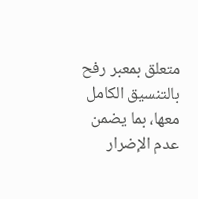متعلق بمعبر رفح بالتنسيق الكامل معها، بما يضمن عدم الإضرار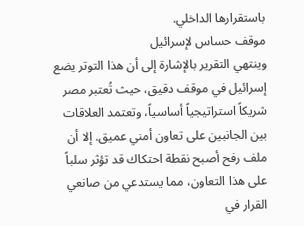باستقرارها الداخلي.
موقف حساس لإسرائيل
وينتهي التقرير بالإشارة إلى أن هذا التوتر يضع إسرائيل في موقف دقيق، حيث تُعتبر مصر شريكاً استراتيجياً أساسياً، وتعتمد العلاقات بين الجانبين على تعاون أمني عميق. إلا أن ملف رفح أصبح نقطة احتكاك قد تؤثر سلباً على هذا التعاون، مما يستدعي من صانعي القرار في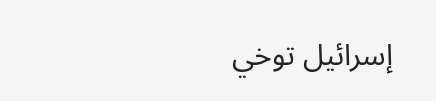إسرائيل توخي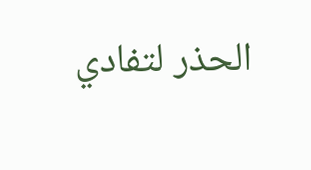الحذر لتفادي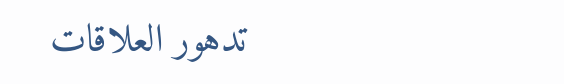تدهور العلاقات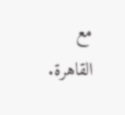مع القاهرة.